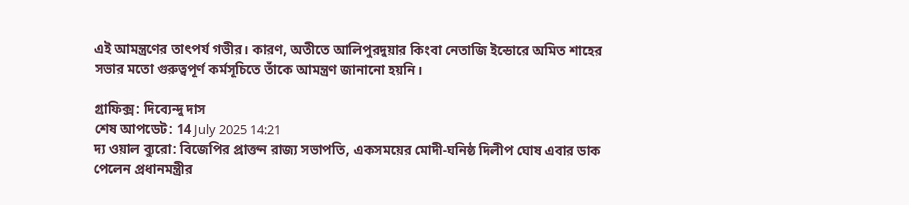এই আমন্ত্রণের তাৎপর্য গভীর। কারণ, অতীতে আলিপুরদুয়ার কিংবা নেতাজি ইন্ডোরে অমিত শাহের সভার মতো গুরুত্বপূর্ণ কর্মসূচিতে তাঁকে আমন্ত্রণ জানানো হয়নি।

গ্রাফিক্স: দিব্যেন্দু দাস
শেষ আপডেট: 14 July 2025 14:21
দ্য ওয়াল ব্যুরো: বিজেপির প্রাক্তন রাজ্য সভাপতি, একসময়ের মোদী-ঘনিষ্ঠ দিলীপ ঘোষ এবার ডাক পেলেন প্রধানমন্ত্রীর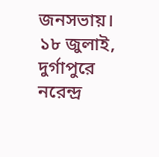জনসভায়। ১৮ জুলাই, দুর্গাপুরে নরেন্দ্র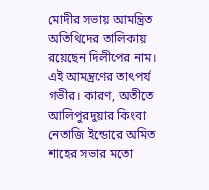মোদীর সভায় আমন্ত্রিত অতিথিদের তালিকায় রয়েছেন দিলীপের নাম।
এই আমন্ত্রণের তাৎপর্য গভীর। কারণ, অতীতে আলিপুরদুয়ার কিংবা নেতাজি ইন্ডোরে অমিত শাহের সভার মতো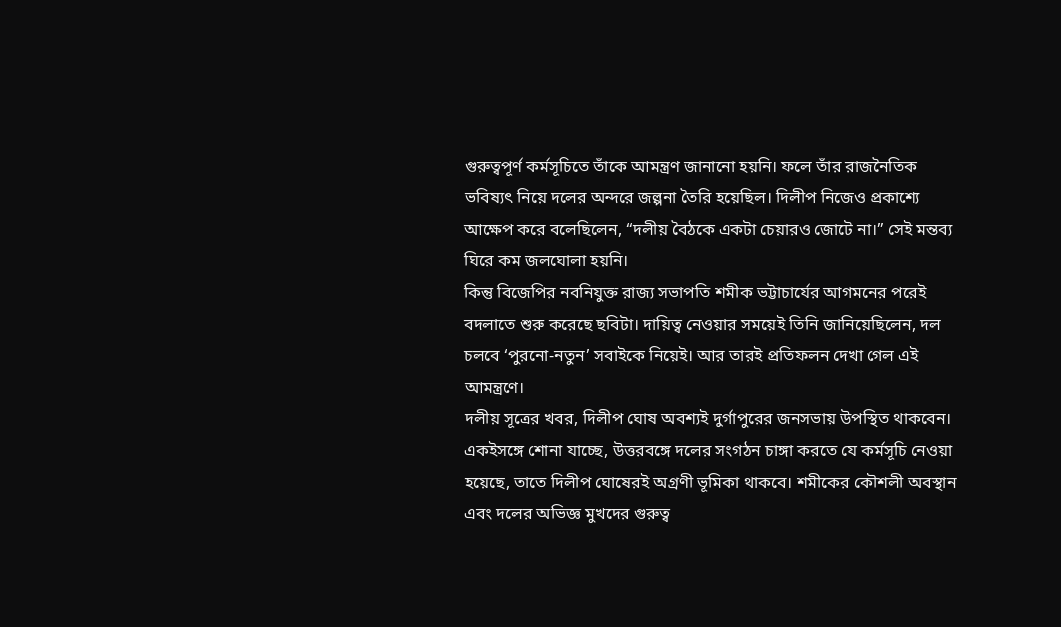গুরুত্বপূর্ণ কর্মসূচিতে তাঁকে আমন্ত্রণ জানানো হয়নি। ফলে তাঁর রাজনৈতিক ভবিষ্যৎ নিয়ে দলের অন্দরে জল্পনা তৈরি হয়েছিল। দিলীপ নিজেও প্রকাশ্যে আক্ষেপ করে বলেছিলেন, “দলীয় বৈঠকে একটা চেয়ারও জোটে না।” সেই মন্তব্য ঘিরে কম জলঘোলা হয়নি।
কিন্তু বিজেপির নবনিযুক্ত রাজ্য সভাপতি শমীক ভট্টাচার্যের আগমনের পরেই বদলাতে শুরু করেছে ছবিটা। দায়িত্ব নেওয়ার সময়েই তিনি জানিয়েছিলেন, দল চলবে ‘পুরনো-নতুন’ সবাইকে নিয়েই। আর তারই প্রতিফলন দেখা গেল এই আমন্ত্রণে।
দলীয় সূত্রের খবর, দিলীপ ঘোষ অবশ্যই দুর্গাপুরের জনসভায় উপস্থিত থাকবেন। একইসঙ্গে শোনা যাচ্ছে, উত্তরবঙ্গে দলের সংগঠন চাঙ্গা করতে যে কর্মসূচি নেওয়া হয়েছে, তাতে দিলীপ ঘোষেরই অগ্রণী ভূমিকা থাকবে। শমীকের কৌশলী অবস্থান এবং দলের অভিজ্ঞ মুখদের গুরুত্ব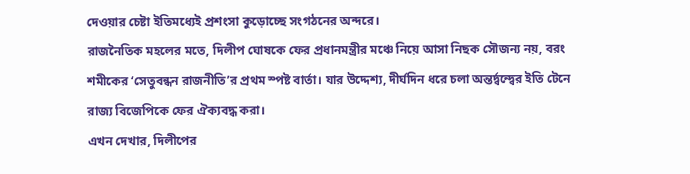দেওয়ার চেষ্টা ইতিমধ্যেই প্রশংসা কুড়োচ্ছে সংগঠনের অন্দরে।
রাজনৈতিক মহলের মতে, দিলীপ ঘোষকে ফের প্রধানমন্ত্রীর মঞ্চে নিয়ে আসা নিছক সৌজন্য নয়, বরং শমীকের ‘সেতুবন্ধন রাজনীতি’র প্রথম স্পষ্ট বার্তা। যার উদ্দেশ্য, দীর্ঘদিন ধরে চলা অন্তর্দ্বন্দ্বের ইতি টেনে রাজ্য বিজেপিকে ফের ঐক্যবদ্ধ করা।
এখন দেখার, দিলীপের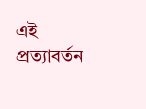এই প্রত্যাবর্তন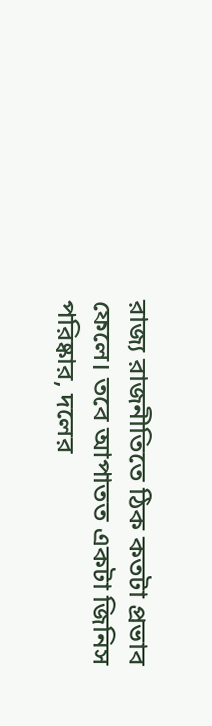রাজ্য রাজনীতিতে ঠিক কতটা প্রভাব ফেলে। তবে আপাতত একটা জিনিস পরিষ্কার, দলের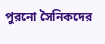পুরনো সৈনিকদের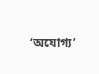‘অযোগ্য’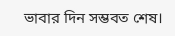ভাবার দিন সম্ভবত শেষ।